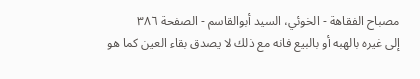مصباح الفقاهة - الخوئي، السيد أبوالقاسم - الصفحة ٣٨٦
إلى غيره بالهبه أو بالبيع فانه مع ذلك لا يصدق بقاء العين كما هو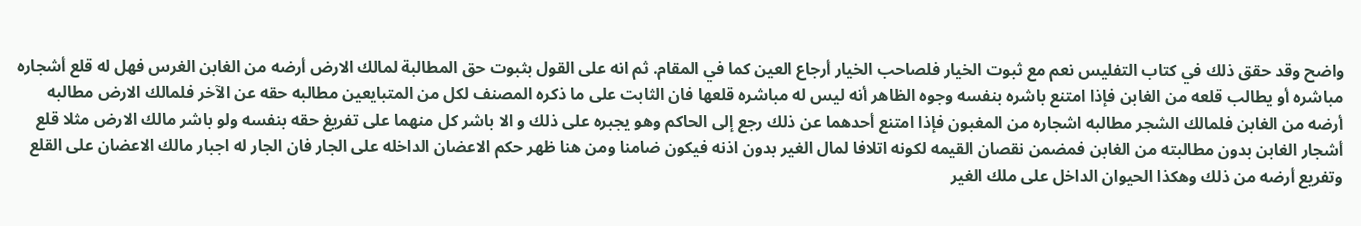واضح وقد حقق ذلك في كتاب التفليس نعم مع ثبوت الخيار فلصاحب الخيار أرجاع العين كما في المقام. ثم انه على القول بثبوت حق المطالبة لمالك الارض أرضه من الغابن الغرس فهل له قلع أشجاره مباشره أو يطالب قلعه من الغابن فإذا امتنع باشره بنفسه وجوه الظاهر أنه ليس له مباشره قلعها فان الثابت على ما ذكره المصنف لكل من المتبايعين مطالبه حقه عن الآخر فلمالك الارض مطالبه أرضه من الغابن فلمالك الشجر مطالبه اشجاره من المغبون فإذا امتنع أحدهما عن ذلك رجع إلى الحاكم وهو يجبره على ذلك و الا باشر كل منهما على تفريغ حقه بنفسه ولو باشر مالك الارض مثلا قلع أشجار الغابن بدون مطالبته من الغابن فمضمن نقصان القيمه لكونه اتلافا لمال الغير بدون اذنه فيكون ضامنا ومن هنا ظهر حكم الاعضان الداخله على الجار فان الجار له اجبار مالك الاعضان على القلع وتفريع أرضه من ذلك وهكذا الحيوان الداخل على ملك الغير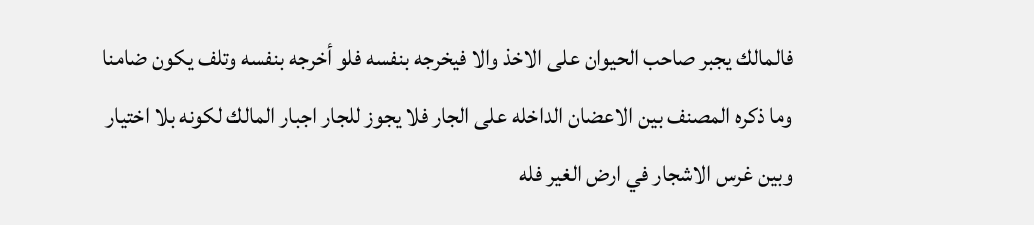فالمالك يجبر صاحب الحيوان على الاخذ والا فيخرجه بنفسه فلو أخرجه بنفسه وتلف يكون ضامنا وما ذكره المصنف بين الاعضان الداخله على الجار فلا يجوز للجار اجبار المالك لكونه بلا اختيار وبين غرس الاشجار في ارض الغير فله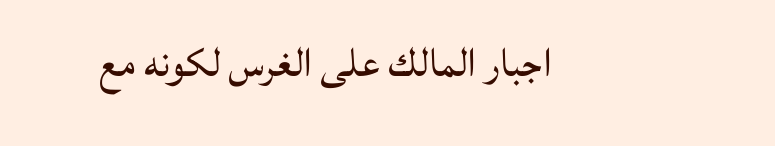اجبار المالك على الغرس لكونه مع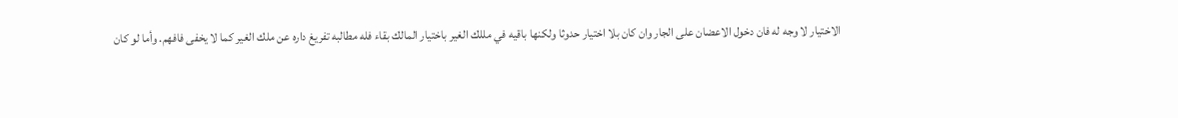الاختيار لا وجه له فان دخول الاعضان على الجار وان كان بلا اختيار حدوثا ولكنها باقيه في مللك الغير باختيار المالك بقاء فله مطالبه تفريغ داره عن ملك الغير كما لا يخفى فافهم. وأما لو كان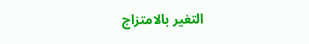التغير بالامتزاج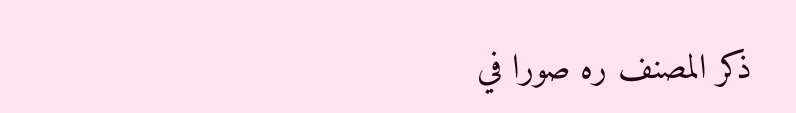ذكر المصنف ره صورا في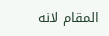المقام لانه